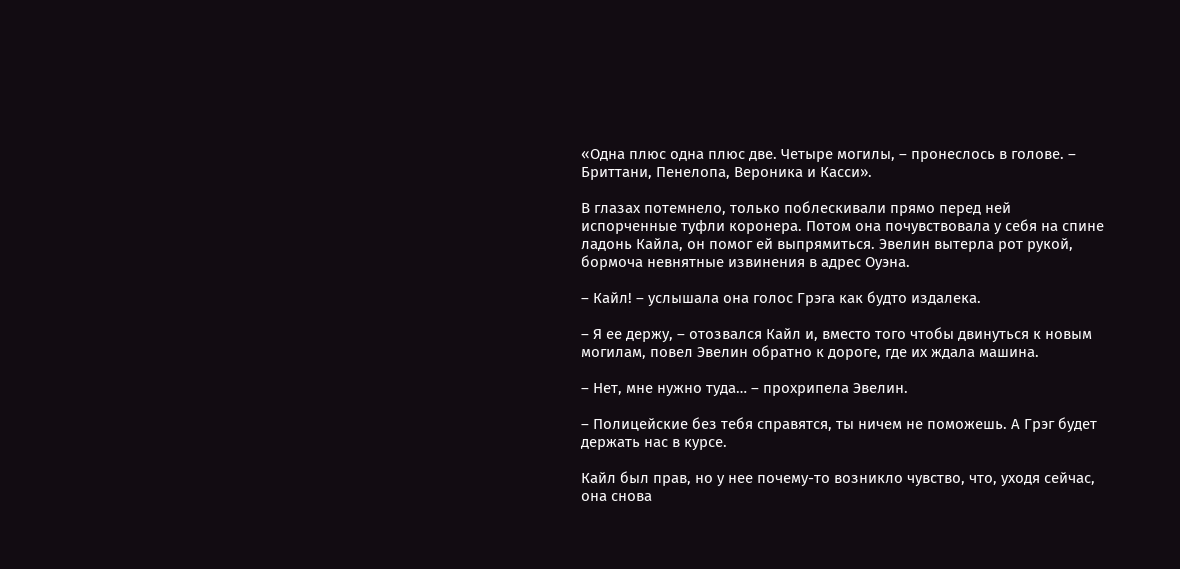«Одна плюс одна плюс две. Четыре могилы, – пронеслось в голове. – Бриттани, Пенелопа, Вероника и Касси».

В глазах потемнело, только поблескивали прямо перед ней испорченные туфли коронера. Потом она почувствовала у себя на спине ладонь Кайла, он помог ей выпрямиться. Эвелин вытерла рот рукой, бормоча невнятные извинения в адрес Оуэна.

– Кайл! – услышала она голос Грэга как будто издалека.

– Я ее держу, – отозвался Кайл и, вместо того чтобы двинуться к новым могилам, повел Эвелин обратно к дороге, где их ждала машина.

– Нет, мне нужно туда… – прохрипела Эвелин.

– Полицейские без тебя справятся, ты ничем не поможешь. А Грэг будет держать нас в курсе.

Кайл был прав, но у нее почему-то возникло чувство, что, уходя сейчас, она снова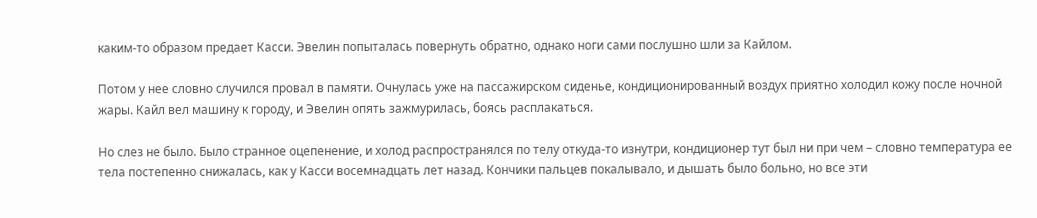каким-то образом предает Касси. Эвелин попыталась повернуть обратно, однако ноги сами послушно шли за Кайлом.

Потом у нее словно случился провал в памяти. Очнулась уже на пассажирском сиденье, кондиционированный воздух приятно холодил кожу после ночной жары. Кайл вел машину к городу, и Эвелин опять зажмурилась, боясь расплакаться.

Но слез не было. Было странное оцепенение, и холод распространялся по телу откуда-то изнутри, кондиционер тут был ни при чем – словно температура ее тела постепенно снижалась, как у Касси восемнадцать лет назад. Кончики пальцев покалывало, и дышать было больно, но все эти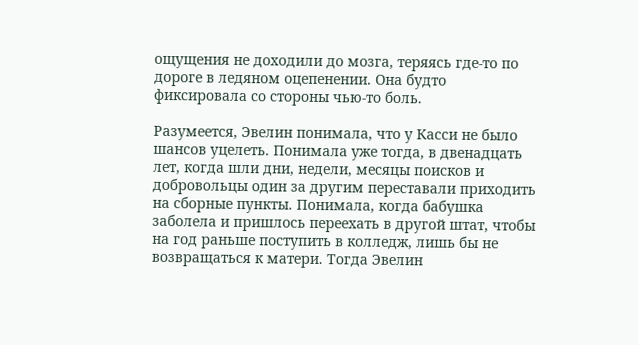ощущения не доходили до мозга, теряясь где-то по дороге в ледяном оцепенении. Она будто фиксировала со стороны чью-то боль.

Разумеется, Эвелин понимала, что у Касси не было шансов уцелеть. Понимала уже тогда, в двенадцать лет, когда шли дни, недели, месяцы поисков и добровольцы один за другим переставали приходить на сборные пункты. Понимала, когда бабушка заболела и пришлось переехать в другой штат, чтобы на год раньше поступить в колледж, лишь бы не возвращаться к матери. Тогда Эвелин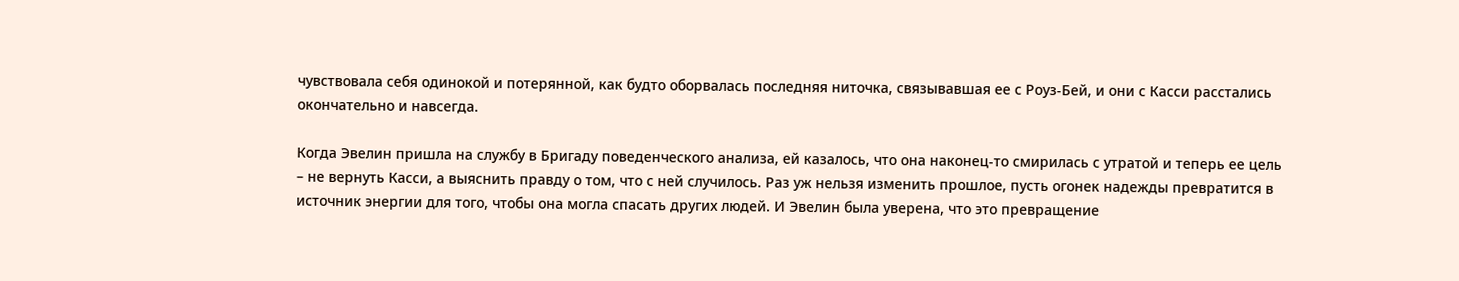чувствовала себя одинокой и потерянной, как будто оборвалась последняя ниточка, связывавшая ее с Роуз-Бей, и они с Касси расстались окончательно и навсегда.

Когда Эвелин пришла на службу в Бригаду поведенческого анализа, ей казалось, что она наконец-то смирилась с утратой и теперь ее цель – не вернуть Касси, а выяснить правду о том, что с ней случилось. Раз уж нельзя изменить прошлое, пусть огонек надежды превратится в источник энергии для того, чтобы она могла спасать других людей. И Эвелин была уверена, что это превращение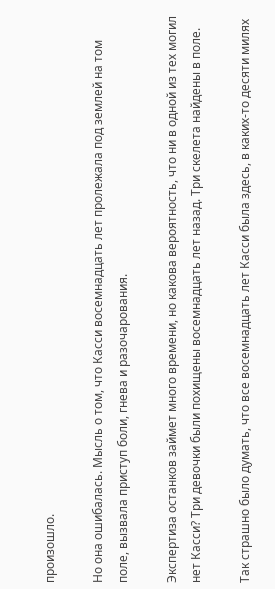произошло.

Но она ошибалась. Мысль о том, что Касси восемнадцать лет пролежала под землей на том поле, вызвала приступ боли, гнева и разочарования.

Экспертиза останков займет много времени, но какова вероятность, что ни в одной из тех могил нет Касси? Три девочки были похищены восемнадцать лет назад. Три скелета найдены в поле.

Так страшно было думать, что все восемнадцать лет Касси была здесь, в каких-то десяти милях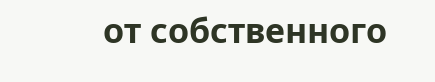от собственного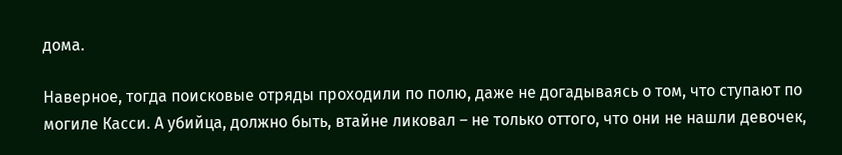дома.

Наверное, тогда поисковые отряды проходили по полю, даже не догадываясь о том, что ступают по могиле Касси. А убийца, должно быть, втайне ликовал – не только оттого, что они не нашли девочек,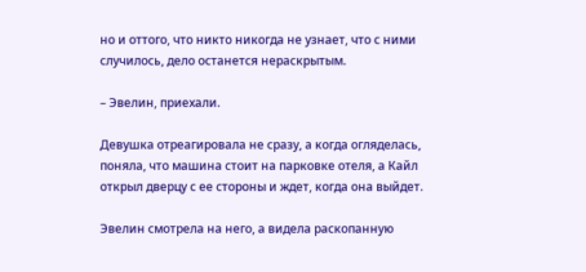но и оттого, что никто никогда не узнает, что с ними случилось, дело останется нераскрытым.

– Эвелин, приехали.

Девушка отреагировала не сразу, а когда огляделась, поняла, что машина стоит на парковке отеля, а Кайл открыл дверцу с ее стороны и ждет, когда она выйдет.

Эвелин смотрела на него, а видела раскопанную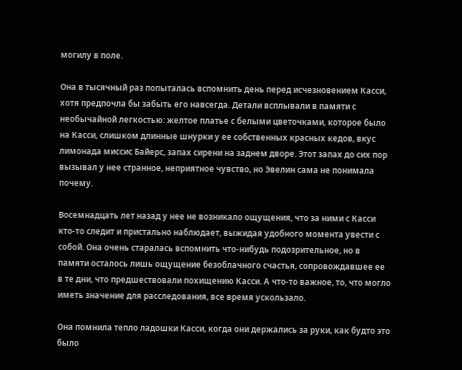могилу в поле.

Она в тысячный раз попыталась вспомнить день перед исчезновением Касси, хотя предпочла бы забыть его навсегда. Детали всплывали в памяти с необычайной легкостью: желтое платье с белыми цветочками, которое было на Касси, слишком длинные шнурки у ее собственных красных кедов, вкус лимонада миссис Байерс, запах сирени на заднем дворе. Этот запах до сих пор вызывал у нее странное, неприятное чувство, но Эвелин сама не понимала почему.

Восемнадцать лет назад у нее не возникало ощущения, что за ними с Касси кто-то следит и пристально наблюдает, выжидая удобного момента увести с собой. Она очень старалась вспомнить что-нибудь подозрительное, но в памяти осталось лишь ощущение безоблачного счастья, сопровождавшее ее в те дни, что предшествовали похищению Касси. А что-то важное, то, что могло иметь значение для расследования, все время ускользало.

Она помнила тепло ладошки Касси, когда они держались за руки, как будто это было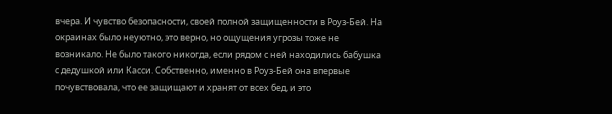вчера. И чувство безопасности, своей полной защищенности в Роуз-Бей. На окраинах было неуютно, это верно, но ощущения угрозы тоже не возникало. Не было такого никогда, если рядом с ней находились бабушка с дедушкой или Касси. Собственно, именно в Роуз-Бей она впервые почувствовала, что ее защищают и хранят от всех бед, и это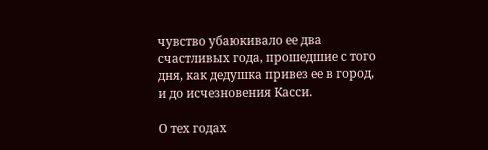чувство убаюкивало ее два счастливых года, прошедшие с того дня, как дедушка привез ее в город, и до исчезновения Касси.

О тех годах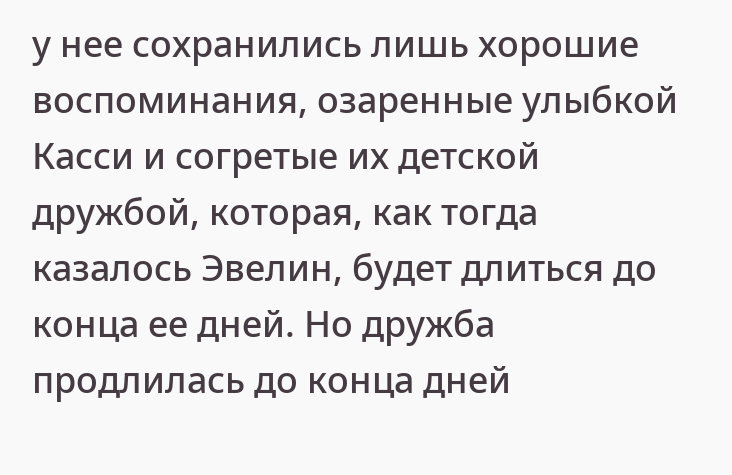у нее сохранились лишь хорошие воспоминания, озаренные улыбкой Касси и согретые их детской дружбой, которая, как тогда казалось Эвелин, будет длиться до конца ее дней. Но дружба продлилась до конца дней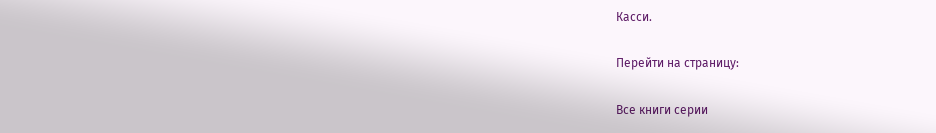Касси.

Перейти на страницу:

Все книги серии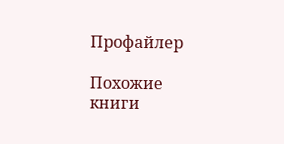Профайлер

Похожие книги